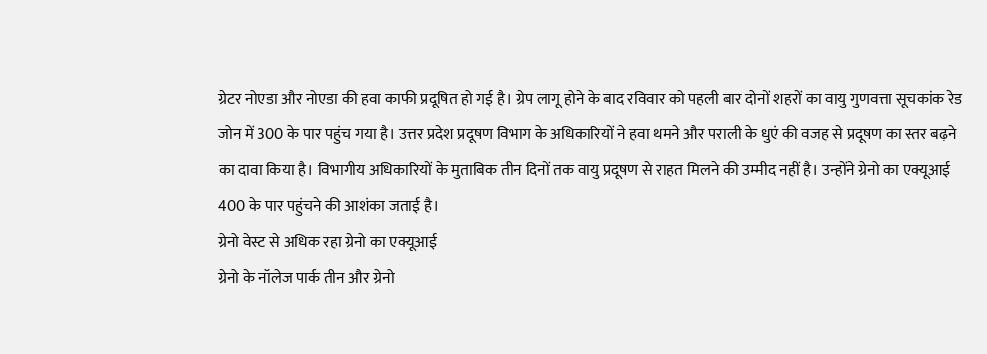ग्रेटर नोएडा और नोएडा की हवा काफी प्रदूषित हो गई है। ग्रेप लागू होने के बाद रविवार को पहली बार दोनों शहरों का वायु गुणवत्ता सूचकांक रेड जोन में 300 के पार पहुंच गया है। उत्तर प्रदेश प्रदूषण विभाग के अधिकारियों ने हवा थमने और पराली के धुएं की वजह से प्रदूषण का स्तर बढ़ने का दावा किया है। विभागीय अधिकारियों के मुताबिक तीन दिनों तक वायु प्रदूषण से राहत मिलने की उम्मीद नहीं है। उन्होंने ग्रेनो का एक्यूआई 400 के पार पहुंचने की आशंका जताई है।
ग्रेनो वेस्ट से अधिक रहा ग्रेनो का एक्यूआई
ग्रेनो के नॉलेज पार्क तीन और ग्रेनो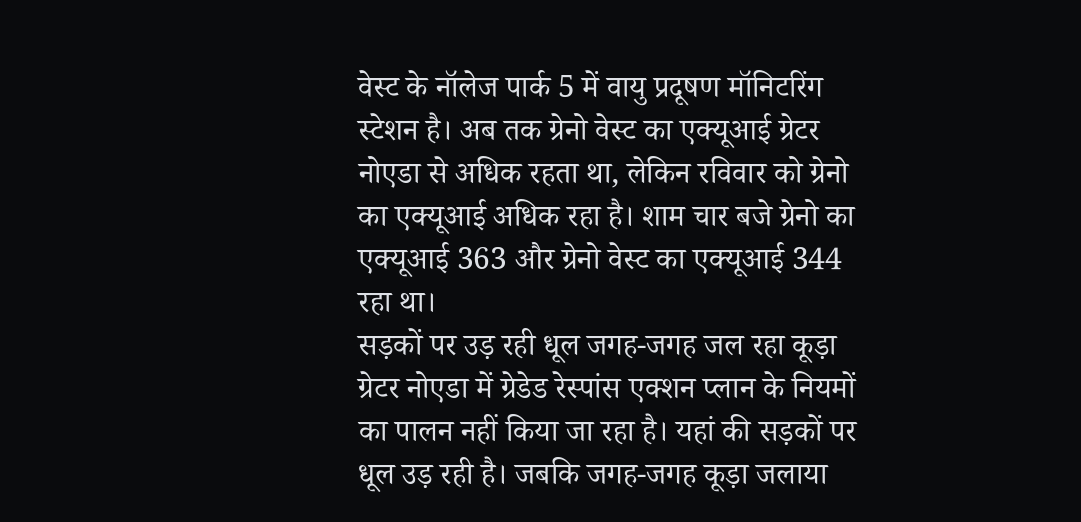वेस्ट के नॉलेज पार्क 5 में वायु प्रदूषण मॉनिटरिंग स्टेशन है। अब तक ग्रेनो वेस्ट का एक्यूआई ग्रेटर नोएडा से अधिक रहता था, लेकिन रविवार को ग्रेनो का एक्यूआई अधिक रहा है। शाम चार बजे ग्रेनो का एक्यूआई 363 और ग्रेनो वेस्ट का एक्यूआई 344 रहा था।
सड़कों पर उड़ रही धूल जगह-जगह जल रहा कूड़ा
ग्रेटर नोएडा में ग्रेडेड रेस्पांस एक्शन प्लान के नियमों का पालन नहीं किया जा रहा है। यहां की सड़कों पर धूल उड़ रही है। जबकि जगह-जगह कूड़ा जलाया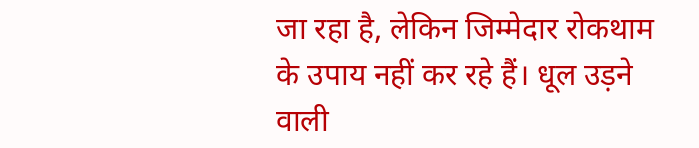जा रहा है, लेकिन जिम्मेदार रोकथाम के उपाय नहीं कर रहे हैं। धूल उड़ने वाली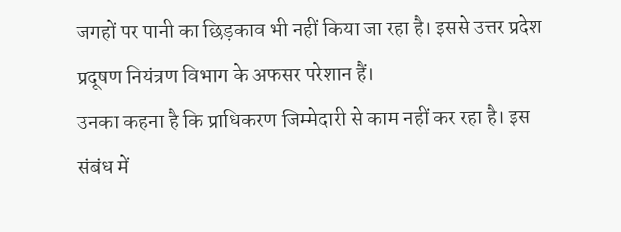जगहों पर पानी का छिड़काव भी नहीं किया जा रहा है। इससे उत्तर प्रदेश प्रदूषण नियंत्रण विभाग के अफसर परेशान हैं।
उनका कहना है कि प्राधिकरण जिम्मेदारी से काम नहीं कर रहा है। इस संबंध में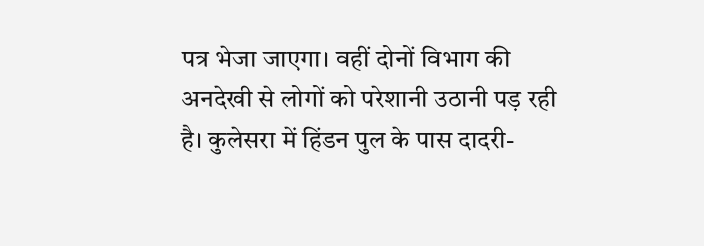पत्र भेजा जाएगा। वहीं दोनों विभाग की अनदेखी से लोगों को परेशानी उठानी पड़ रही है। कुलेसरा में हिंडन पुल के पास दादरी-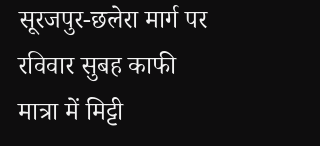सूरजपुर-छलेरा मार्ग पर रविवार सुबह काफी मात्रा में मिट्टी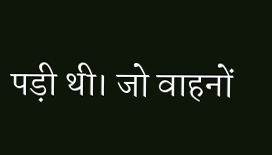पड़ी थी। जो वाहनों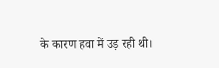के कारण हवा में उड़ रही थी।